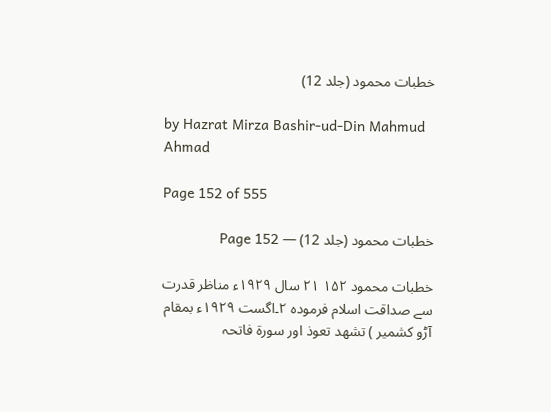خطبات محمود (جلد 12)

by Hazrat Mirza Bashir-ud-Din Mahmud Ahmad

Page 152 of 555

خطبات محمود (جلد 12) — Page 152

خطبات محمود ۱۵۲ ۲۱ سال ۱۹۲۹ء مناظر قدرت سے صداقت اسلام فرموده ۲۔اگست ۱۹۲۹ء بمقام آڑو کشمیر ) تشهد تعوذ اور سورۃ فاتحہ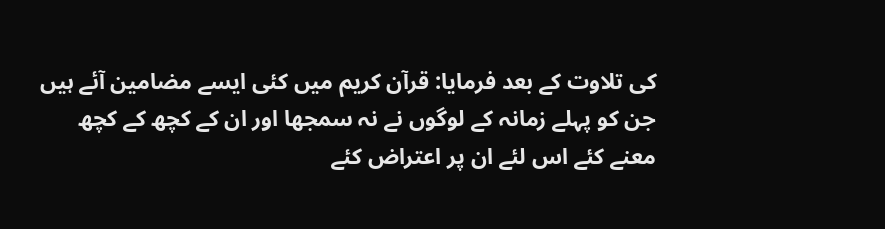کی تلاوت کے بعد فرمایا: قرآن کریم میں کئی ایسے مضامین آئے ہیں جن کو پہلے زمانہ کے لوگوں نے نہ سمجھا اور ان کے کچھ کے کچھ معنے کئے اس لئے ان پر اعتراض کئے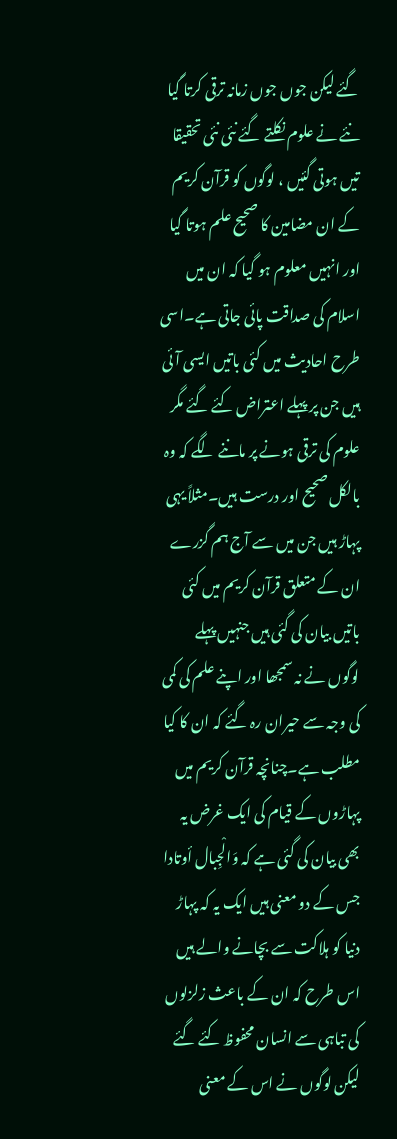گئے لیکن جوں جوں زمانہ ترقی کرتا گیا نئے نے علوم نکلتے گئے نئی نئی تحقیقا تیں ہوتی گئیں ، لوگوں کو قرآن کریم کے ان مضامین کا صحیح علم ہوتا گیا اور انہیں معلوم ہو گیا کہ ان میں اسلام کی صداقت پائی جاتی ہے۔اسی طرح احادیث میں کئی باتیں ایسی آئی ہیں جن پر پہلے اعتراض کئے گئے مگر علوم کی ترقی ہونے پر ماننے لگے کہ وہ بالکل صحیح اور درست ہیں۔مثلاً یہی پہاڑ ہیں جن میں سے آج ہم گزرے ان کے متعلق قرآن کریم میں کئی باتیں بیان کی گئی ہیں جنہیں پہلے لوگوں نے نہ سمجھا اور اپنے علم کی کمی کی وجہ سے حیران رہ گئے کہ ان کا کیا مطلب ہے۔چنانچہ قرآن کریم میں پہاڑوں کے قیام کی ایک غرض یہ بھی بیان کی گئی ہے کہ وَالْجِبال أوتادا جس کے دو معنی ہیں ایک یہ کہ پہاڑ دنیا کو ہلاکت سے بچانے والے ہیں اس طرح کہ ان کے باعث زلزلوں کی تباہی سے انسان محفوظ کئے گئے لیکن لوگوں نے اس کے معنی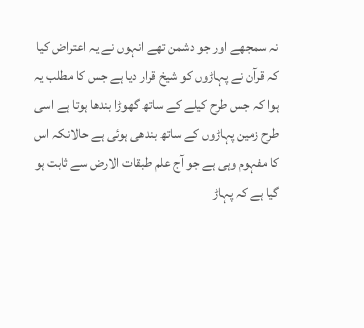نہ سمجھے اور جو دشمن تھے انہوں نے یہ اعتراض کیا کہ قرآن نے پہاڑوں کو شیخ قرار دیا ہے جس کا مطلب یہ ہوا کہ جس طرح کیلے کے ساتھ گھوڑا بندھا ہوتا ہے اسی طرح زمین پہاڑوں کے ساتھ بندھی ہوئی ہے حالانکہ اس کا مفہوم وہی ہے جو آج علم طبقات الارض سے ثابت ہو گیا ہے کہ پہاڑ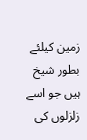زمین کیلئے بطور شیخ ہیں جو اسے زلزلوں کی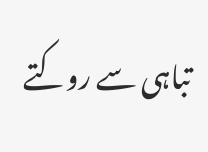تباہی سے روکتے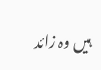ہیں وہ زائد